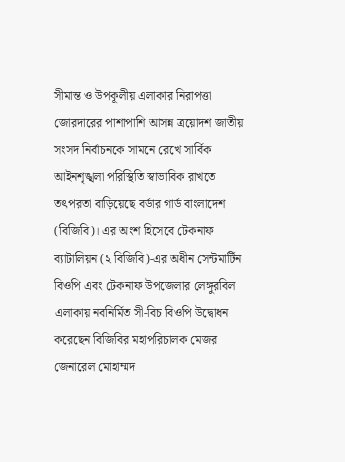সীমান্ত ও উপকূলীয় এলাকার নিরাপত্তা জোরদারের পাশাপাশি আসন্ন ত্রয়োদশ জাতীয় সংসদ নির্বাচনকে সামনে রেখে সার্বিক আইনশৃঙ্খলা পরিস্থিতি স্বাভাবিক রাখতে তৎপরতা বাড়িয়েছে বর্ডার গার্ড বাংলাদেশ (বিজিবি)। এর অংশ হিসেবে টেকনাফ ব্যাটালিয়ন (২ বিজিবি)-এর অধীন সেন্টমার্টিন বিওপি এবং টেকনাফ উপজেলার লেঙ্গুরবিল এলাকায় নবনির্মিত সী-বিচ বিওপি উদ্বোধন করেছেন বিজিবির মহাপরিচালক মেজর জেনারেল মোহাম্মদ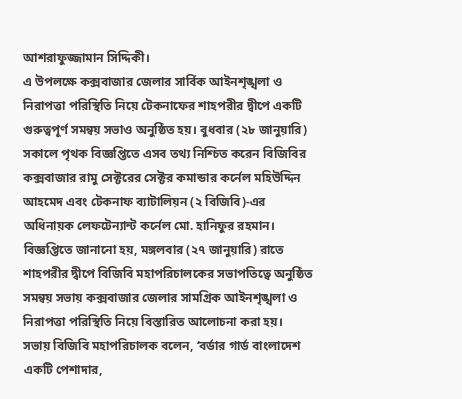আশরাফুজ্জামান সিদ্দিকী।
এ উপলক্ষে কক্সবাজার জেলার সার্বিক আইনশৃঙ্খলা ও নিরাপত্তা পরিস্থিতি নিয়ে টেকনাফের শাহপরীর দ্বীপে একটি গুরুত্বপূর্ণ সমন্বয় সভাও অনুষ্ঠিত হয়। বুধবার (২৮ জানুয়ারি) সকালে পৃথক বিজ্ঞপ্তিতে এসব তথ্য নিশ্চিত করেন বিজিবির কক্সবাজার রামু সেক্টরের সেক্টর কমান্ডার কর্নেল মহিউদ্দিন আহমেদ এবং টেকনাফ ব্যাটালিয়ন (২ বিজিবি)-এর অধিনায়ক লেফটেন্যান্ট কর্নেল মো. হানিফুর রহমান।
বিজ্ঞপ্তিতে জানানো হয়, মঙ্গলবার (২৭ জানুয়ারি) রাতে শাহপরীর দ্বীপে বিজিবি মহাপরিচালকের সভাপতিত্বে অনুষ্ঠিত সমন্বয় সভায় কক্সবাজার জেলার সামগ্রিক আইনশৃঙ্খলা ও নিরাপত্তা পরিস্থিতি নিয়ে বিস্তারিত আলোচনা করা হয়।
সভায় বিজিবি মহাপরিচালক বলেন, ‘বর্ডার গার্ড বাংলাদেশ একটি পেশাদার,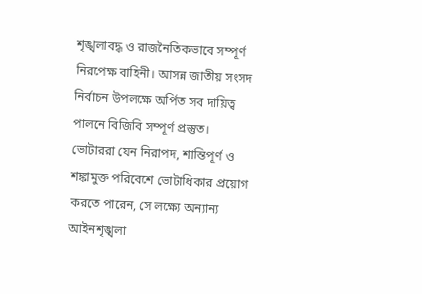শৃঙ্খলাবদ্ধ ও রাজনৈতিকভাবে সম্পূর্ণ নিরপেক্ষ বাহিনী। আসন্ন জাতীয় সংসদ নির্বাচন উপলক্ষে অর্পিত সব দায়িত্ব পালনে বিজিবি সম্পূর্ণ প্রস্তুত। ভোটাররা যেন নিরাপদ, শান্তিপূর্ণ ও শঙ্কামুক্ত পরিবেশে ভোটাধিকার প্রয়োগ করতে পারেন, সে লক্ষ্যে অন্যান্য আইনশৃঙ্খলা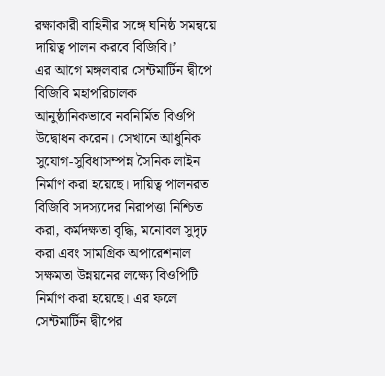রক্ষাকারী বাহিনীর সঙ্গে ঘনিষ্ঠ সমন্বয়ে দায়িত্ব পালন করবে বিজিবি।’
এর আগে মঙ্গলবার সেন্টমার্টিন দ্বীপে বিজিবি মহাপরিচালক আনুষ্ঠানিকভাবে নবনির্মিত বিওপি উদ্বোধন করেন। সেখানে আধুনিক সুযোগ-সুবিধাসম্পন্ন সৈনিক লাইন নির্মাণ করা হয়েছে। দায়িত্ব পালনরত বিজিবি সদস্যদের নিরাপত্তা নিশ্চিত করা, কর্মদক্ষতা বৃদ্ধি, মনোবল সুদৃঢ় করা এবং সামগ্রিক অপারেশনাল সক্ষমতা উন্নয়নের লক্ষ্যে বিওপিটি নির্মাণ করা হয়েছে। এর ফলে সেন্টমার্টিন দ্বীপের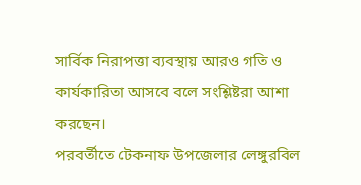সার্বিক নিরাপত্তা ব্যবস্থায় আরও গতি ও কার্যকারিতা আসবে বলে সংশ্লিষ্টরা আশা করছেন।
পরবর্তীতে টেকনাফ উপজেলার লেঙ্গুরবিল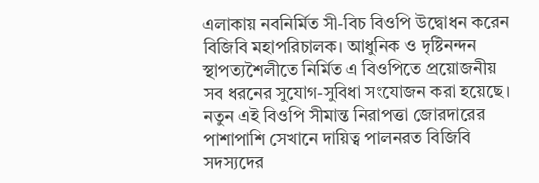এলাকায় নবনির্মিত সী-বিচ বিওপি উদ্বোধন করেন বিজিবি মহাপরিচালক। আধুনিক ও দৃষ্টিনন্দন স্থাপত্যশৈলীতে নির্মিত এ বিওপিতে প্রয়োজনীয় সব ধরনের সুযোগ-সুবিধা সংযোজন করা হয়েছে। নতুন এই বিওপি সীমান্ত নিরাপত্তা জোরদারের পাশাপাশি সেখানে দায়িত্ব পালনরত বিজিবি সদস্যদের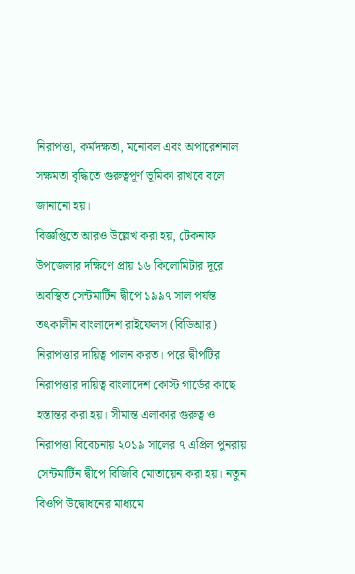নিরাপত্তা, কর্মদক্ষতা, মনোবল এবং অপারেশনাল সক্ষমতা বৃদ্ধিতে গুরুত্বপূর্ণ ভূমিকা রাখবে বলে জানানো হয়।
বিজ্ঞপ্তিতে আরও উল্লেখ করা হয়, টেকনাফ উপজেলার দক্ষিণে প্রায় ১৬ কিলোমিটার দূরে অবস্থিত সেন্টমার্টিন দ্বীপে ১৯৯৭ সাল পর্যন্ত তৎকালীন বাংলাদেশ রাইফেলস (বিডিআর) নিরাপত্তার দায়িত্ব পালন করত। পরে দ্বীপটির নিরাপত্তার দায়িত্ব বাংলাদেশ কোস্ট গার্ডের কাছে হস্তান্তর করা হয়। সীমান্ত এলাকার গুরুত্ব ও নিরাপত্তা বিবেচনায় ২০১৯ সালের ৭ এপ্রিল পুনরায় সেন্টমার্টিন দ্বীপে বিজিবি মোতায়েন করা হয়। নতুন বিওপি উদ্বোধনের মাধ্যমে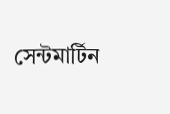সেন্টমার্টিন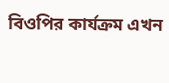বিওপির কার্যক্রম এখন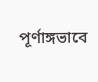পূর্ণাঙ্গভাবে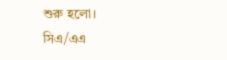শুরু হলো।
সিএ/এএ